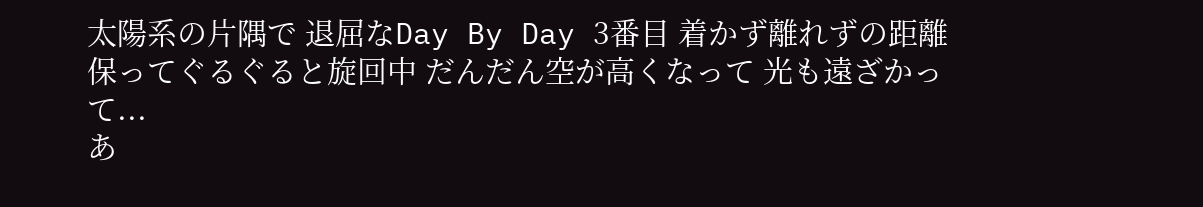太陽系の片隅で 退屈なDay By Day 3番目 着かず離れずの距離保ってぐるぐると旋回中 だんだん空が高くなって 光も遠ざかって...
あ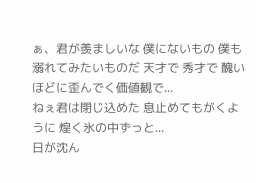ぁ、君が羨ましいな 僕にないもの 僕も溺れてみたいものだ 天才で 秀才で 醜いほどに歪んでく価値観で...
ねぇ君は閉じ込めた 息止めてもがくように 煌く氷の中ずっと...
日が沈ん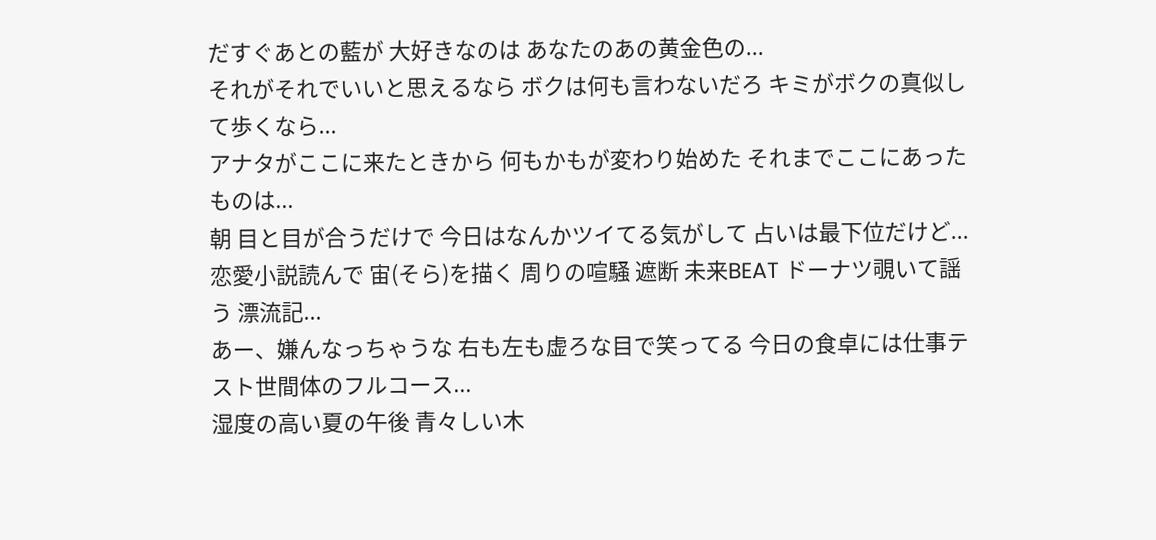だすぐあとの藍が 大好きなのは あなたのあの黄金色の...
それがそれでいいと思えるなら ボクは何も言わないだろ キミがボクの真似して歩くなら...
アナタがここに来たときから 何もかもが変わり始めた それまでここにあったものは...
朝 目と目が合うだけで 今日はなんかツイてる気がして 占いは最下位だけど...
恋愛小説読んで 宙(そら)を描く 周りの喧騒 遮断 未来BEAT ドーナツ覗いて謡う 漂流記...
あー、嫌んなっちゃうな 右も左も虚ろな目で笑ってる 今日の食卓には仕事テスト世間体のフルコース...
湿度の高い夏の午後 青々しい木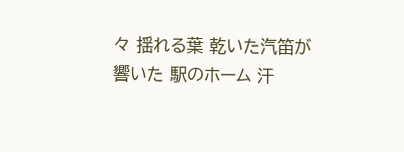々 揺れる葉 乾いた汽笛が響いた 駅のホーム 汗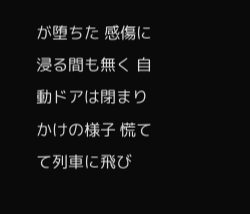が堕ちた 感傷に浸る間も無く 自動ドアは閉まりかけの様子 慌てて列車に飛び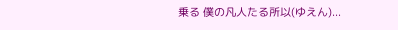乗る 僕の凡人たる所以(ゆえん)...